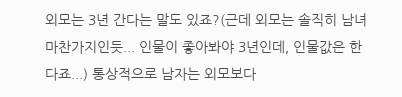외모는 3년 간다는 말도 있죠?(근데 외모는 솔직히 남녀 마찬가지인듯... 인물이 좋아봐야 3년인데, 인물값은 한다죠...) 통상적으로 남자는 외모보다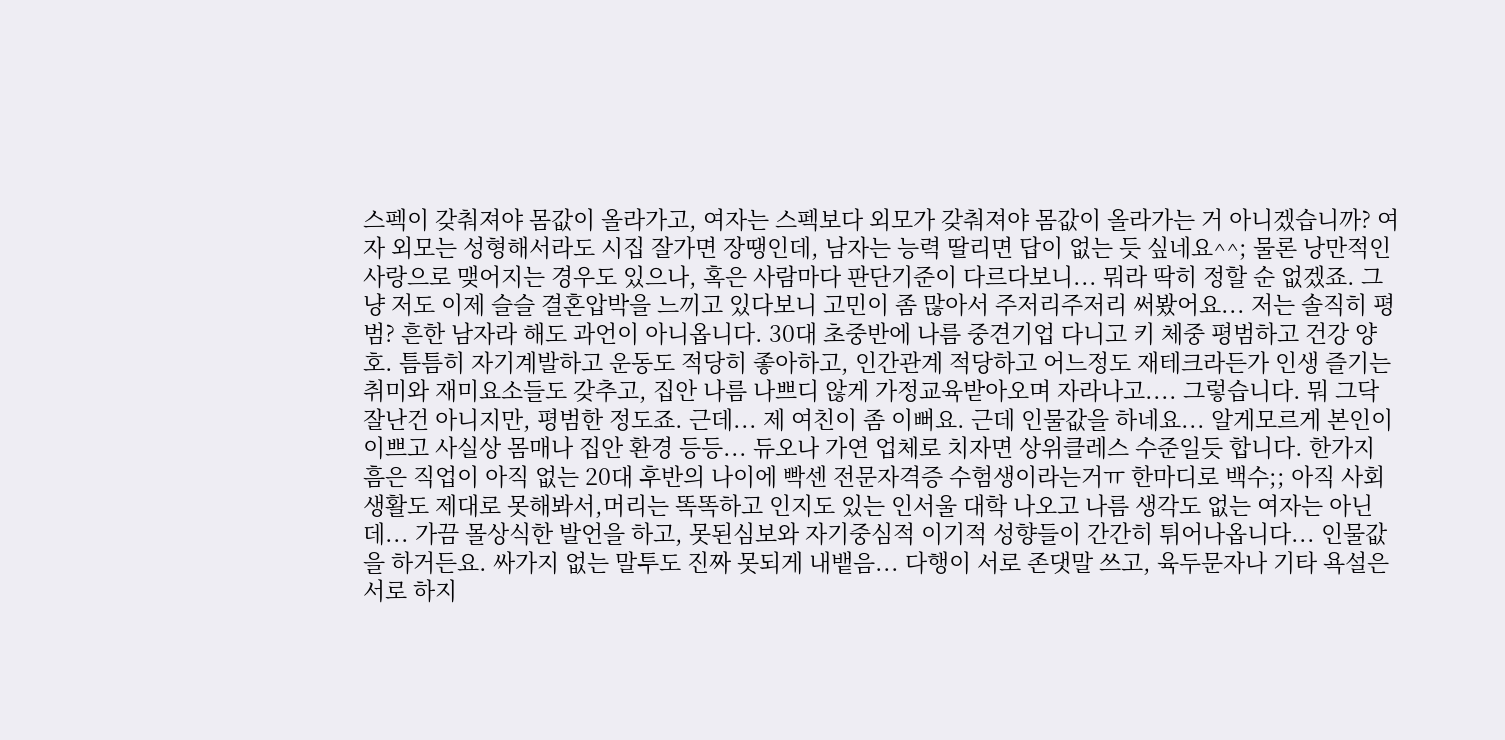스펙이 갖춰져야 몸값이 올라가고, 여자는 스펙보다 외모가 갖춰져야 몸값이 올라가는 거 아니겠습니까? 여자 외모는 성형해서라도 시집 잘가면 장땡인데, 남자는 능력 딸리면 답이 없는 듯 싶네요^^; 물론 낭만적인 사랑으로 맺어지는 경우도 있으나, 혹은 사람마다 판단기준이 다르다보니... 뭐라 딱히 정할 순 없겠죠. 그냥 저도 이제 슬슬 결혼압박을 느끼고 있다보니 고민이 좀 많아서 주저리주저리 써봤어요... 저는 솔직히 평범? 흔한 남자라 해도 과언이 아니옵니다. 30대 초중반에 나름 중견기업 다니고 키 체중 평범하고 건강 양호. 틈틈히 자기계발하고 운동도 적당히 좋아하고, 인간관계 적당하고 어느정도 재테크라든가 인생 즐기는 취미와 재미요소들도 갖추고, 집안 나름 나쁘디 않게 가정교육받아오며 자라나고.... 그렇습니다. 뭐 그닥 잘난건 아니지만, 평범한 정도죠. 근데... 제 여친이 좀 이뻐요. 근데 인물값을 하네요... 알게모르게 본인이 이쁘고 사실상 몸매나 집안 환경 등등... 듀오나 가연 업체로 치자면 상위클레스 수준일듯 합니다. 한가지 흠은 직업이 아직 없는 20대 후반의 나이에 빡센 전문자격증 수험생이라는거ㅠ 한마디로 백수;; 아직 사회생활도 제대로 못해봐서,머리는 똑똑하고 인지도 있는 인서울 대학 나오고 나름 생각도 없는 여자는 아닌데... 가끔 몰상식한 발언을 하고, 못된심보와 자기중심적 이기적 성향들이 간간히 튀어나옵니다... 인물값을 하거든요. 싸가지 없는 말투도 진짜 못되게 내뱉음... 다행이 서로 존댓말 쓰고, 육두문자나 기타 욕설은 서로 하지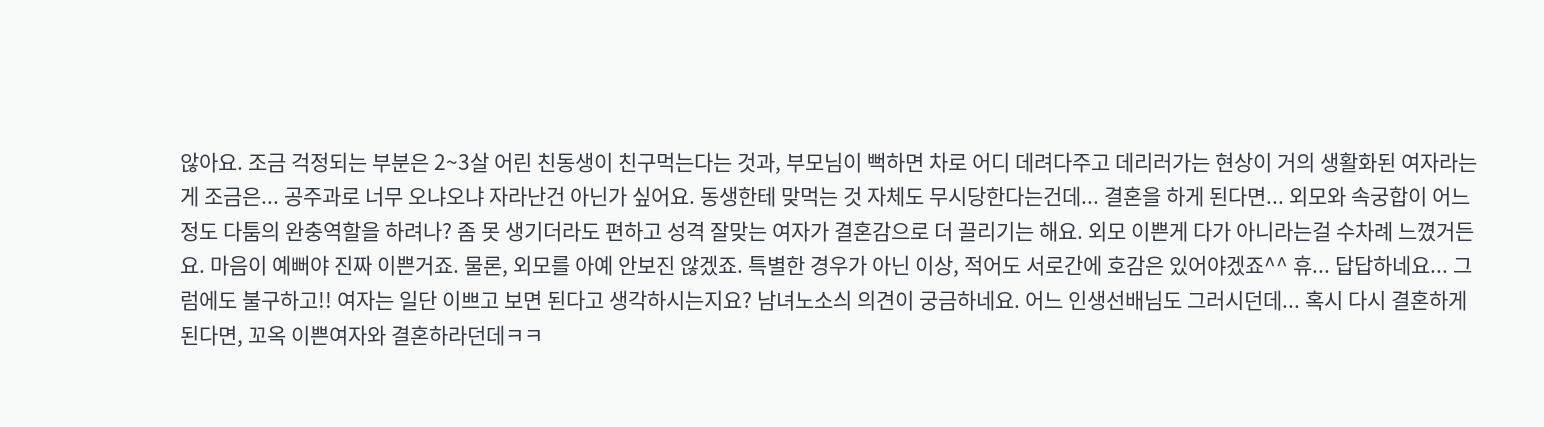않아요. 조금 걱정되는 부분은 2~3살 어린 친동생이 친구먹는다는 것과, 부모님이 뻑하면 차로 어디 데려다주고 데리러가는 현상이 거의 생활화된 여자라는게 조금은... 공주과로 너무 오냐오냐 자라난건 아닌가 싶어요. 동생한테 맞먹는 것 자체도 무시당한다는건데... 결혼을 하게 된다면... 외모와 속궁합이 어느정도 다툼의 완충역할을 하려나? 좀 못 생기더라도 편하고 성격 잘맞는 여자가 결혼감으로 더 끌리기는 해요. 외모 이쁜게 다가 아니라는걸 수차례 느꼈거든요. 마음이 예뻐야 진짜 이쁜거죠. 물론, 외모를 아예 안보진 않겠죠. 특별한 경우가 아닌 이상, 적어도 서로간에 호감은 있어야겠죠^^ 휴... 답답하네요... 그럼에도 불구하고!! 여자는 일단 이쁘고 보면 된다고 생각하시는지요? 남녀노소싀 의견이 궁금하네요. 어느 인생선배님도 그러시던데... 혹시 다시 결혼하게 된다면, 꼬옥 이쁜여자와 결혼하라던데ㅋㅋ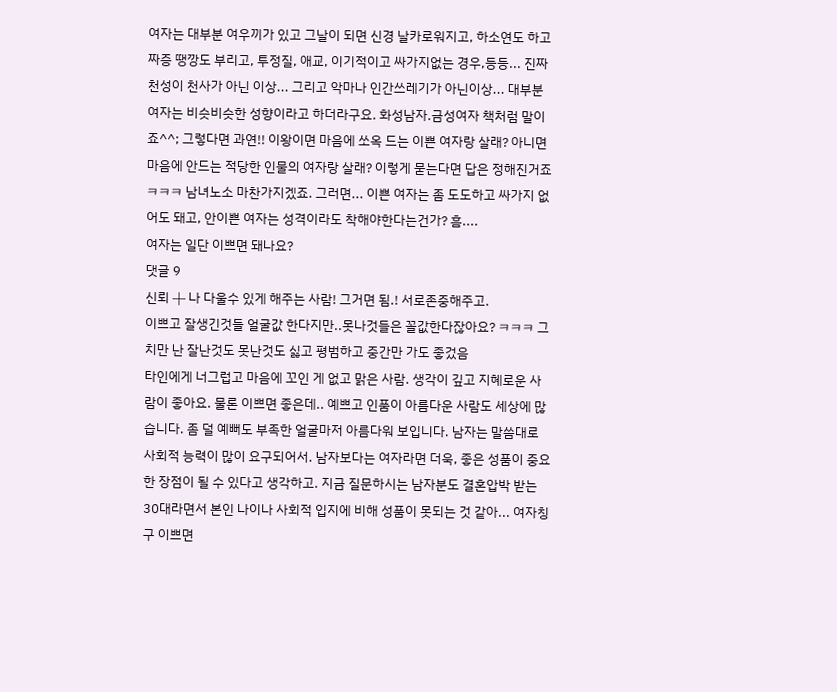여자는 대부분 여우끼가 있고 그날이 되면 신경 날카로워지고, 하소연도 하고 짜증 땡깡도 부리고, 투정질, 애교, 이기적이고 싸가지없는 경우,등등... 진짜 천성이 천사가 아닌 이상... 그리고 악마나 인간쓰레기가 아닌이상... 대부분 여자는 비슷비슷한 성향이라고 하더라구요. 화성남자.금성여자 책처럼 말이죠^^; 그렇다면 과연!! 이왕이면 마음에 쏘옥 드는 이쁜 여자랑 살래? 아니면 마음에 안드는 적당한 인물의 여자랑 살래? 이렇게 묻는다면 답은 정해진거죠ㅋㅋㅋ 남녀노소 마찬가지겠죠. 그러면... 이쁜 여자는 좀 도도하고 싸가지 없어도 돼고, 안이쁜 여자는 성격이라도 착해야한다는건가? 흠....
여자는 일단 이쁘면 돼나요?
댓글 9
신뢰 ╋ 나 다울수 있게 해주는 사람! 그거면 됨.! 서로존중해주고.
이쁘고 잘생긴것들 얼굴값 한다지만..못나것들은 꼴값한다잖아요? ㅋㅋㅋ 그치만 난 잘난것도 못난것도 싫고 평범하고 중간만 가도 좋겄음
타인에게 너그럽고 마음에 꼬인 게 없고 맑은 사람. 생각이 깊고 지혜로운 사람이 좋아요. 물론 이쁘면 좋은데.. 예쁘고 인품이 아름다운 사람도 세상에 많습니다. 좀 덜 예뻐도 부족한 얼굴마저 아름다워 보입니다. 남자는 말씀대로 사회적 능력이 많이 요구되어서. 남자보다는 여자라면 더욱, 좋은 성품이 중요한 장점이 될 수 있다고 생각하고. 지금 질문하시는 남자분도 결혼압박 받는 30대라면서 본인 나이나 사회적 입지에 비해 성품이 못되는 것 같아... 여자칭구 이쁘면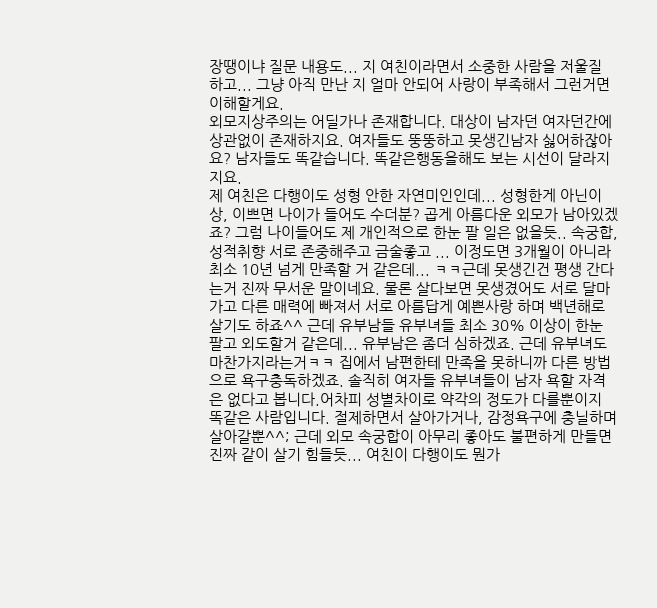장땡이냐 질문 내용도... 지 여친이라면서 소중한 사람을 저울질 하고... 그냥 아직 만난 지 얼마 안되어 사랑이 부족해서 그런거면 이해할게요.
외모지상주의는 어딜가나 존재합니다. 대상이 남자던 여자던간에 상관없이 존재하지요. 여자들도 뚱뚱하고 못생긴남자 싫어하잖아요? 남자들도 똑같습니다. 똑같은행동을해도 보는 시선이 달라지지요.
제 여친은 다행이도 성형 안한 자연미인인데... 성형한게 아닌이상, 이쁘면 나이가 들어도 수더분? 곱게 아름다운 외모가 남아있겠죠? 그럼 나이들어도 제 개인적으로 한눈 팔 일은 없을듯.. 속궁합, 성적취향 서로 존중해주고 금술좋고 ... 이정도면 3개월이 아니라 최소 10년 넘게 만족할 거 같은데... ㅋㅋ근데 못생긴건 평생 간다는거 진짜 무서운 말이네요. 물론 살다보면 못생겼어도 서로 달마가고 다른 매력에 빠져서 서로 아름답게 예쁜사랑 하며 백년해로 살기도 하죠^^ 근데 유부남들 유부녀들 최소 30% 이상이 한눈 팔고 외도할거 같은데... 유부남은 좀더 심하겠죠. 근데 유부녀도 마찬가지라는거ㅋㅋ 집에서 남편한테 만족을 못하니까 다른 방법으로 욕구충독하겠죠. 솔직히 여자들 유부녀들이 남자 욕할 자격은 없다고 봅니다.어차피 성별차이로 약각의 정도가 다를뿐이지 똑같은 사람입니다. 절제하면서 살아가거나, 감정욕구에 충닐하며 살아갈뿐^^; 근데 외모 속궁합이 아무리 좋아도 불편하게 만들면 진짜 같이 살기 힘들듯... 여친이 다행이도 뭔가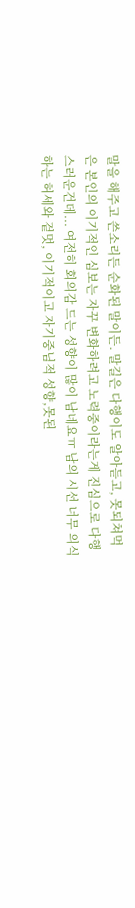말을 해주고 쓴소리든 순화된 말이든. 말길은 다행이도 알아듣고, 못되쳐먹은 본인의 이기적인 심보는 자꾸 변화하려고 노력중이라는게 진심으로 다행스러운건데... 여전히 회의감 드는 성향이 많이 남네요ㅠ 남의 시선 너무 의식하는 허세와 겉멋, 이기적이고 자기중님적 성향,못된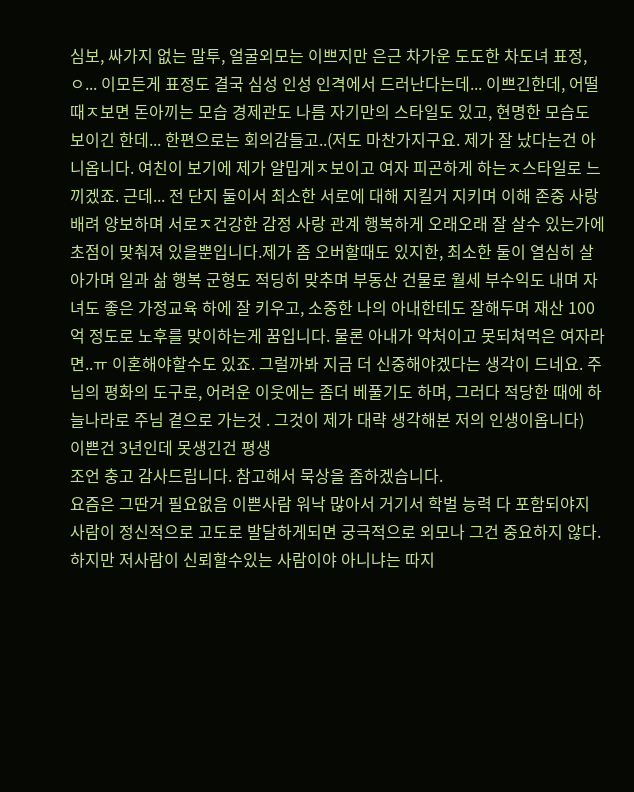심보, 싸가지 없는 말투, 얼굴외모는 이쁘지만 은근 차가운 도도한 차도녀 표정,ㅇ... 이모든게 표정도 결국 심성 인성 인격에서 드러난다는데... 이쁘긴한데, 어떨때ㅈ보면 돈아끼는 모습 경제관도 나름 자기만의 스타일도 있고, 현명한 모습도 보이긴 한데... 한편으로는 회의감들고..(저도 마찬가지구요. 제가 잘 났다는건 아니옵니다. 여친이 보기에 제가 얄밉게ㅈ보이고 여자 피곤하게 하는ㅈ스타일로 느끼겠죠. 근데... 전 단지 둘이서 최소한 서로에 대해 지킬거 지키며 이해 존중 사랑 배려 양보하며 서로ㅈ건강한 감정 사랑 관계 행복하게 오래오래 잘 살수 있는가에 초점이 맞춰져 있을뿐입니다.제가 좀 오버할때도 있지한, 최소한 둘이 열심히 살아가며 일과 삶 행복 군형도 적딩히 맞추며 부동산 건물로 월세 부수익도 내며 자녀도 좋은 가정교육 하에 잘 키우고, 소중한 나의 아내한테도 잘해두며 재산 100억 정도로 노후를 맞이하는게 꿈입니다. 물론 아내가 악처이고 못되쳐먹은 여자라면..ㅠ 이혼해야할수도 있죠. 그럴까봐 지금 더 신중해야겠다는 생각이 드네요. 주님의 평화의 도구로, 어려운 이웃에는 좀더 베풀기도 하며, 그러다 적당한 때에 하늘나라로 주님 곁으로 가는것 . 그것이 제가 대략 생각해본 저의 인생이옵니다)
이쁜건 3년인데 못생긴건 평생
조언 충고 감사드립니다. 참고해서 묵상을 좀하겠습니다.
요즘은 그딴거 필요없음 이쁜사람 워낙 많아서 거기서 학벌 능력 다 포함되야지
사람이 정신적으로 고도로 발달하게되면 궁극적으로 외모나 그건 중요하지 않다. 하지만 저사람이 신뢰할수있는 사람이야 아니냐는 따지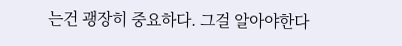는건 괭장히 중요하다. 그걸 알아야한다